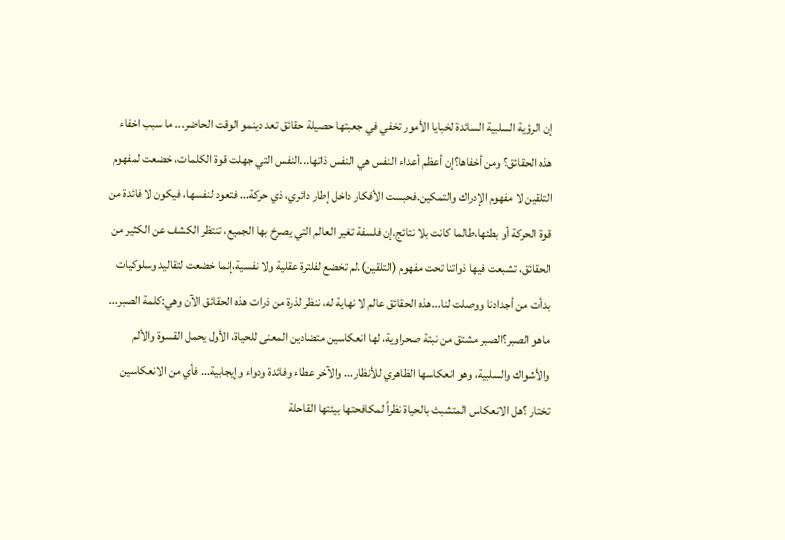إن الرؤية السلبية السائدة لخبايا الأمور تخفي في جعبتها حصيلة حقائق تعد دينمو الوقت الحاضر... ما سبب اخفاء هذه الحقائق؟ ومن أخفاها؟إن أعظم أعداء النفس هي النفس ذاتها...النفس التي جهلت قوة الكلمات، خضعت لمفهوم التلقين لا مفهوم الإدراك والتمكين.فحبست الأفكار داخل إطار دائري، ذي حركة... فتعود لنفسها، فيكون لا فائدة من قوة الحركة أو بطئها،طالما كانت بلا نتائج.إن فلسفة تغير العالم التي يصرخ بها الجميع، تنتظر الكشف عن الكثير من الحقائق، تشبعت فيها ذواتنا تحت مفهوم (التلقين).لم تخضع لفلترة عقلية ولا نفسية،إنما خضعت لتقاليد وسلوكيات بدأت من أجدادنا ووصلت لنا...هذه الحقائق عالم لا نهاية له، ننظر لذرة من ذرات هذه الحقائق الآن وهي:كلمة الصبر... ماهو الصبر؟الصبر مشتق من نبتة صحراوية، لها انعكاسين متضادين المعنى للحياة، الأول يحمل القسوة والألم والأشواك والسلبية، وهو انعكاسها الظاهري للأنظار... والآخر عطاء وفائدة ودواء وإيجابية... فأي من الانعكاسين تختار ؟هل الانعكاس المتشبث بالحياة نظراً لمكافحتها بيئتها القاحلة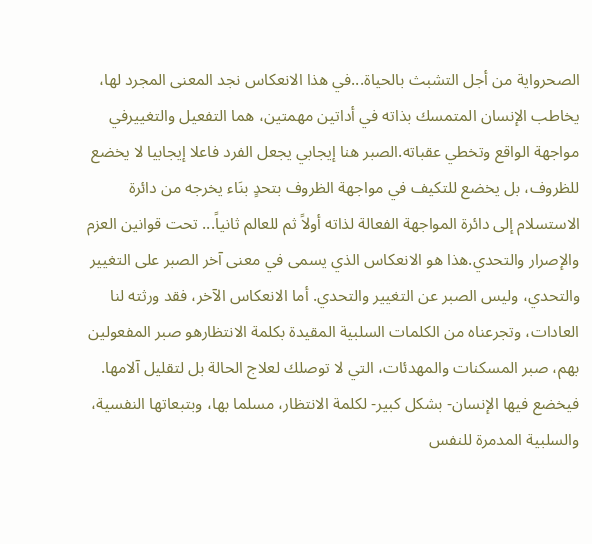الصحرواية من أجل التشبث بالحياة...في هذا الانعكاس نجد المعنى المجرد لها، يخاطب الإنسان المتمسك بذاته في أداتين مهمتين، هما التفعيل والتغييرفي مواجهة الواقع وتخطي عقباته.الصبر هنا إيجابي يجعل الفرد فاعلا إيجابيا لا يخضع للظروف، بل يخضع للتكيف في مواجهة الظروف بتحدٍ بنَاء يخرجه من دائرة الاستسلام إلى دائرة المواجهة الفعالة لذاته أولاً ثم للعالم ثانياً... تحت قوانين العزم والإصرار والتحدي.هذا هو الانعكاس الذي يسمى في معنى آخر الصبر على التغيير والتحدي، وليس الصبر عن التغيير والتحدي. أما الانعكاس الآخر، فقد ورثته لنا العادات، وتجرعناه من الكلمات السلبية المقيدة بكلمة الانتظارهو صبر المفعولين بهم، صبر المسكنات والمهدئات، التي لا توصلك لعلاج الحالة بل لتقليل آلامها. فيخضع فيها الإنسان- بشكل كبير- لكلمة الانتظار، مسلما بها، وبتبعاتها النفسية، والسلبية المدمرة للنفس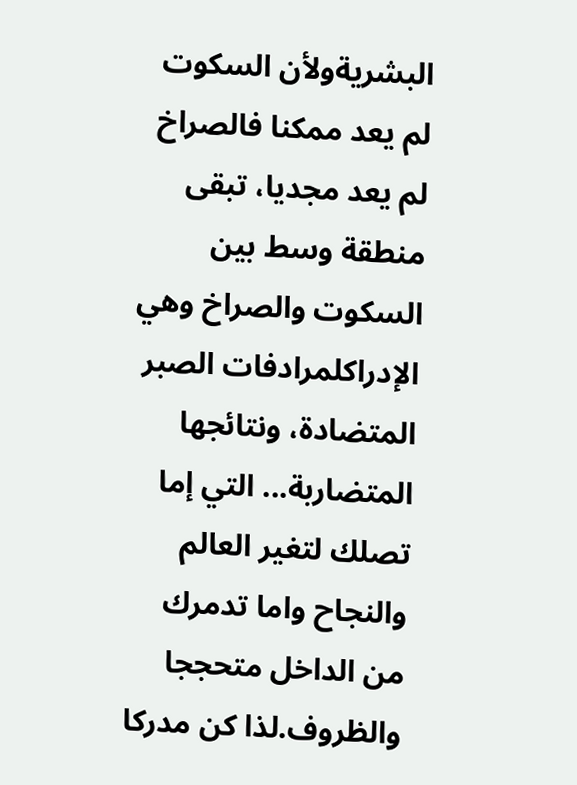البشريةولأن السكوت لم يعد ممكنا فالصراخ لم يعد مجديا، تبقى منطقة وسط بين السكوت والصراخ وهي الإدراكلمرادفات الصبر المتضادة، ونتائجها المتضاربة... التي إما تصلك لتغير العالم والنجاح واما تدمرك من الداخل متحججا والظروف.لذا كن مدركا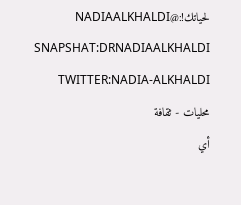لحياتك!:@NADIAALKHALDI SNAPSHAT:DRNADIAALKHALDI TWITTER:NADIA-ALKHALDI
محليات - ثقافة
أي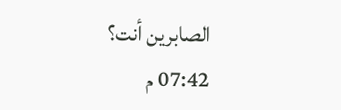الصابرين أنت؟
07:42 م